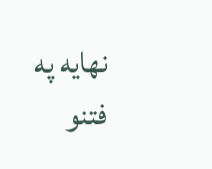نهایه په فتنو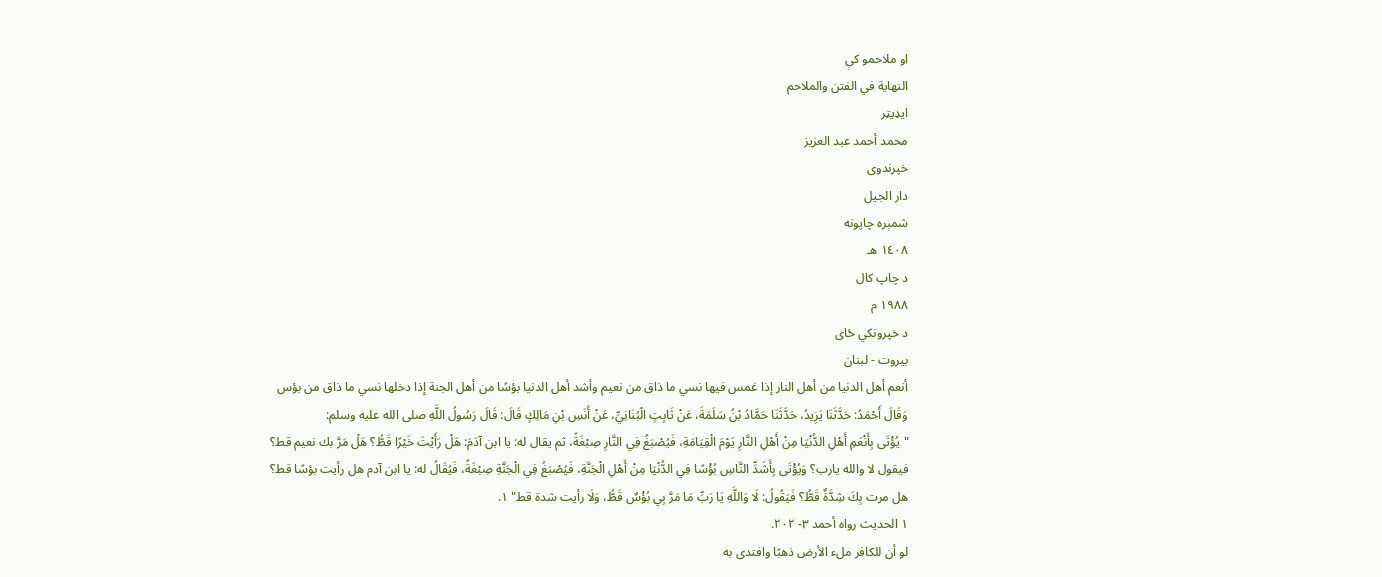او ملاحمو کې
النهاية في الفتن والملاحم
ایډیټر
محمد أحمد عبد العزيز
خپرندوی
دار الجيل
شمېره چاپونه
١٤٠٨ هـ
د چاپ کال
١٩٨٨ م
د خپرونکي ځای
بيروت - لبنان
أنعم أهل الدنيا من أهل النار إذا غمس فيها نسي ما ذاق من نعيم وأشد أهل الدنيا بؤسًا من أهل الجنة إذا دخلها نسي ما ذاق من بؤس
وَقَالَ أَحْمَدُ: حَدَّثَنَا يَزِيدُ، حَدَّثَنَا حَمَّادُ بْنُ سَلَمَةَ، عَنْ ثَابِتٍ الْبُنَانِيِّ، عَنْ أَنَسِ بْنِ مَالِكٍ قَالَ: قَالَ رَسُولُ اللَّهِ صلى الله عليه وسلم:
"يُؤْتَى بِأَنْعَمِ أَهْلِ الدُّنْيَا مِنْ أَهْلِ النَّارِ يَوْمَ الْقِيَامَةِ، فَيُصْبَغُ فِي النَّارِ صِبْغَةً، ثم يقال له: يا ابن آدَمَ: هَلْ رَأَيْتَ خَيْرًا قَطُّ؟ هَلْ مَرَّ بك نعيم قط؟ فيقول لا والله يارب؟ وَيُؤْتَى بِأَشَدِّ النَّاسِ بُؤْسًا فِي الدُّنْيَا مِنْ أَهْلِ الْجَنَّةِ، فَيُصْبَغُ فِي الْجَنَّةِ صِبْغَةً، فَيُقَالُ له: يا ابن آدم هل رأيت بؤسًا قط؟ هل مرت بِكَ شِدَّةٌ قَطُّ؟ فَيَقُولُ: لَا وَاللَّهِ يَا رَبِّ مَا مَرَّ بِي بُؤْسٌ قَطُّ، وَلَا رأيت شدة قط" ١.
١ الحديث رواه أحمد ٣- ٢٠٢.
لو أن للكافر ملء الأرض ذهبًا وافتدى به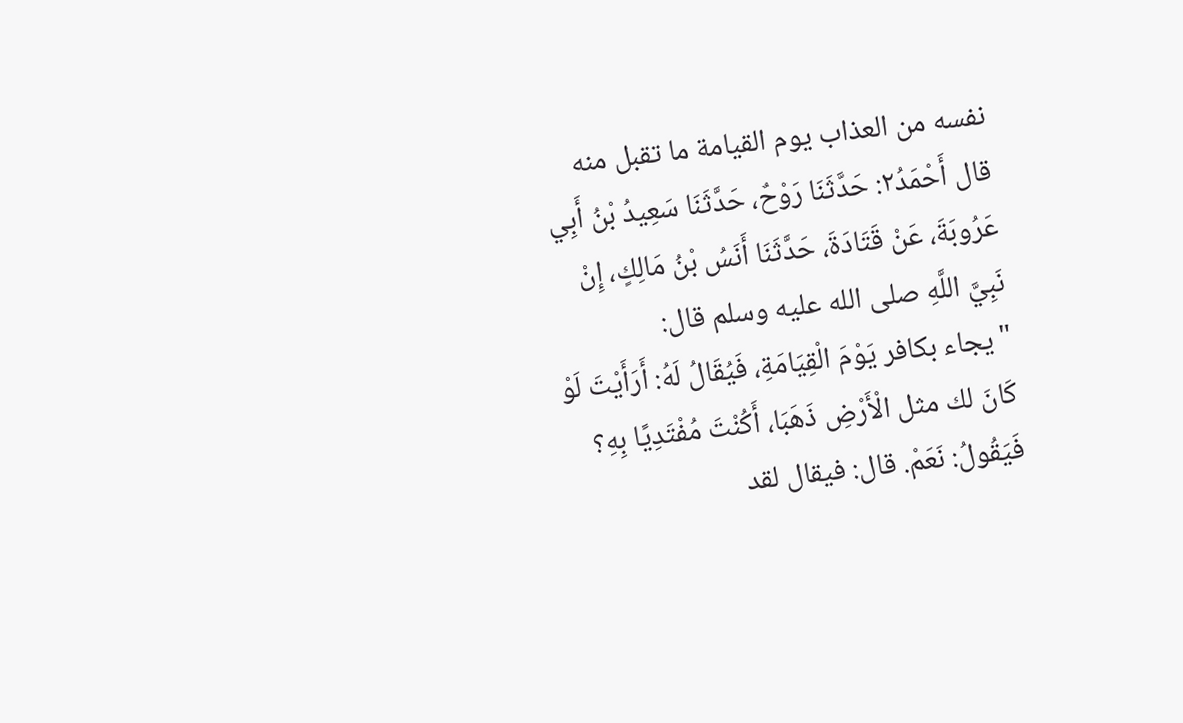نفسه من العذاب يوم القيامة ما تقبل منه
قال أَحْمَدُ٢: حَدَّثَنَا رَوْحٌ، حَدَّثَنَا سَعِيدُ بْنُ أَبِي عَرُوبَةَ، عَنْ قَتَادَةَ، حَدَّثَنَا أَنَسُ بْنُ مَالِكٍ، إِنْ نَبِيَّ اللَّهِ صلى الله عليه وسلم قال:
"يجاء بكافر يَوْمَ الْقِيَامَةِ، فَيُقَالُ لَهُ: أَرَأَيْتَ لَوْ كَانَ لك مثل الْأَرْضِ ذَهَبَا، أَكُنْتَ مُفْتَدِيًا بِهِ؟ فَيَقُولُ: نَعَمْ. قال: فيقال لقد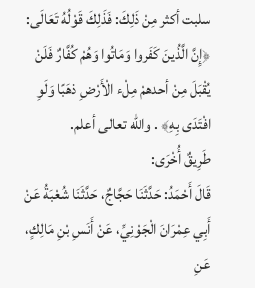سلبت أكثر مِنْ ذَلِكَ: فَذَلِكَ قَوْلُهُ تَعَالَى:
﴿إِنَّ الَّذُينَ كَفَروا وَمَاتُوا وَهُمْ كُفَّارٌ فَلَنْ يُقْبَلَ مِنْ أحدهمْ مِلْء الْأَرْضِ ذهَبًا وَلَوِ افْتَدَى بِهِ﴾ . والله تعالى أعلم.
طَرِيقٌ أُخْرَى:
قَالَ أَحْمَدُ: حَدَّثَنَا حَجَّاجٌ، حَدَّثَنَا شُعْبَةُ عَنْ أَبِي عِمْرَانَ الْجَوْنِيِّ، عَنْ أَنَسِ بْنِ مَالِكٍ، عَنِ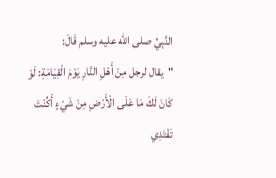النَّبِيِّ صلى الله عليه وسلم قَالَ:
"يقال لرجل مِنْ أَهْلِ النَّارِ يَوْمَ الْقِيَامَةِ: لَوْ كَانَ لَكَ مَا عَلَى الْأَرْضِ مِنْ شَيْءٍ أَكُنْتَ تَفْتَدِي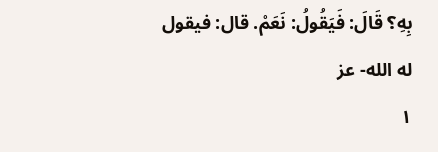بِهِ؟ قَالَ: فَيَقُولُ: نَعَمْ. قال: فيقول له الله- عز
١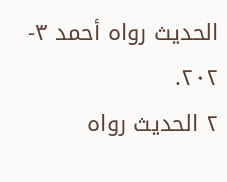الحديث رواه أحمد ٣- ٢٠٢.
٢ الحديث رواه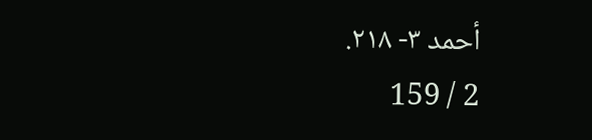أحمد ٣- ٢١٨.
2 / 159